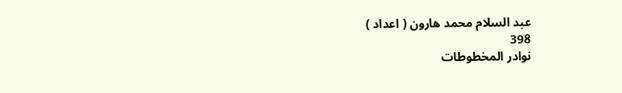عبد السلام محمد هارون ( اعداد )
398
نوادر المخطوطات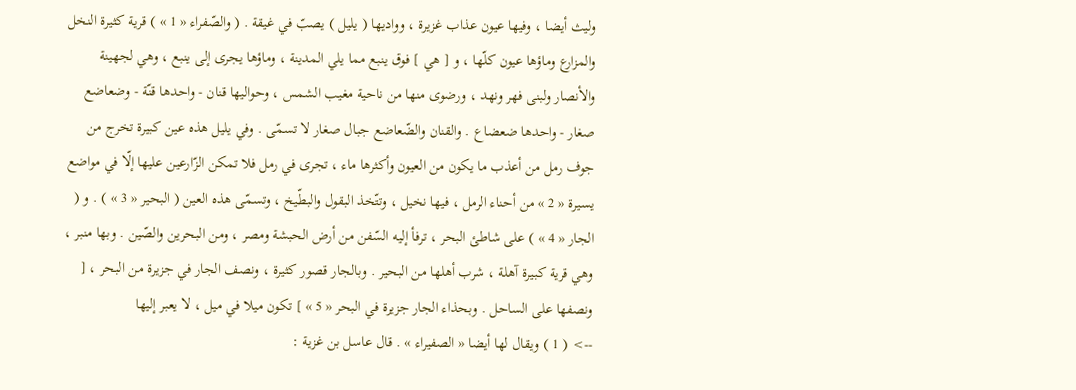وليث أيضا ، وفيها عيون عذاب غزيرة ، وواديها ( يليل ) يصبّ في غيقة . ( والصّفراء « 1 » ) قرية كثيرة النخل والمزارع وماؤها عيون كلّها ، و [ هي ] فوق ينبع مما يلي المدينة ، وماؤها يجرى إلى ينبع ، وهي لجهينة والأنصار ولبنى فهر ونهد ، ورضوى منها من ناحية مغيب الشمس ، وحواليها قنان - واحدها قنّة - وضعاضع صغار - واحدها ضعضاع . والقنان والضّعاضع جبال صغار لا تسمّى . وفي يليل هذه عين كبيرة تخرج من جوف رمل من أعذب ما يكون من العيون وأكثرها ماء ، تجرى في رمل فلا تمكن الزّارعين عليها إلّا في مواضع يسيرة « 2 » من أحناء الرمل ، فيها نخيل ، وتتّخذ البقول والبطّيخ ، وتسمّى هذه العين ( البحير « 3 » ) . و ( الجار « 4 » ) على شاطئ البحر ، ترفأ إليه السّفن من أرض الحبشة ومصر ، ومن البحرين والصّين . وبها منبر ، وهي قرية كبيرة آهلة ، شرب أهلها من البحير . وبالجار قصور كثيرة ، ونصف الجار في جزيرة من البحر ، [ ونصفها على الساحل . وبحذاء الجار جزيرة في البحر « 5 » ] تكون ميلا في ميل ، لا يعبر إليها
--> ( 1 ) ويقال لها أيضا « الصفيراء » . قال عاسل بن غزية :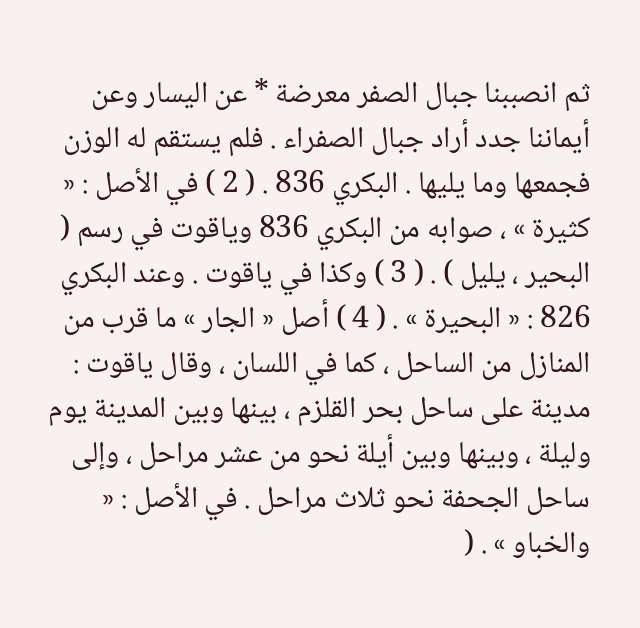ثم انصببنا جبال الصفر معرضة * عن اليسار وعن أيماننا جدد أراد جبال الصفراء . فلم يستقم له الوزن فجمعها وما يليها . البكري 836 . ( 2 ) في الأصل : « كثيرة » ، صوابه من البكري 836 وياقوت في رسم ( البحير ، يليل ) . ( 3 ) وكذا في ياقوت . وعند البكري 826 : « البحيرة » . ( 4 ) أصل « الجار » ما قرب من المنازل من الساحل ، كما في اللسان ، وقال ياقوت : مدينة على ساحل بحر القلزم ، بينها وبين المدينة يوم وليلة ، وبينها وبين أيلة نحو من عشر مراحل ، وإلى ساحل الجحفة نحو ثلاث مراحل . في الأصل : « والخباو » . (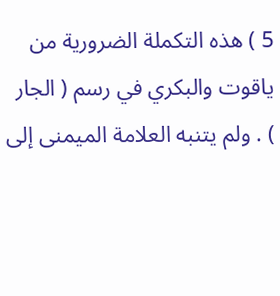5 ) هذه التكملة الضرورية من ياقوت والبكري في رسم ( الجار ) . ولم يتنبه العلامة الميمنى إلى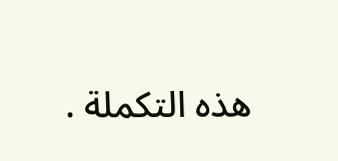هذه التكملة .